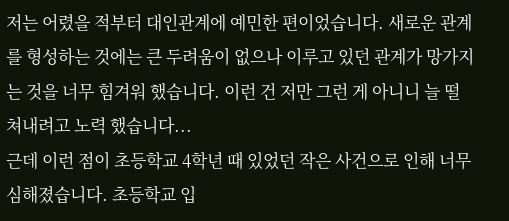저는 어렸을 적부터 대인관계에 예민한 편이었습니다. 새로운 관계를 형성하는 것에는 큰 두려움이 없으나 이루고 있던 관계가 망가지는 것을 너무 힘겨워 했습니다. 이런 건 저만 그런 게 아니니 늘 떨쳐내려고 노력 했습니다...
근데 이런 점이 초등학교 4학년 때 있었던 작은 사건으로 인해 너무 심해졌습니다. 초등학교 입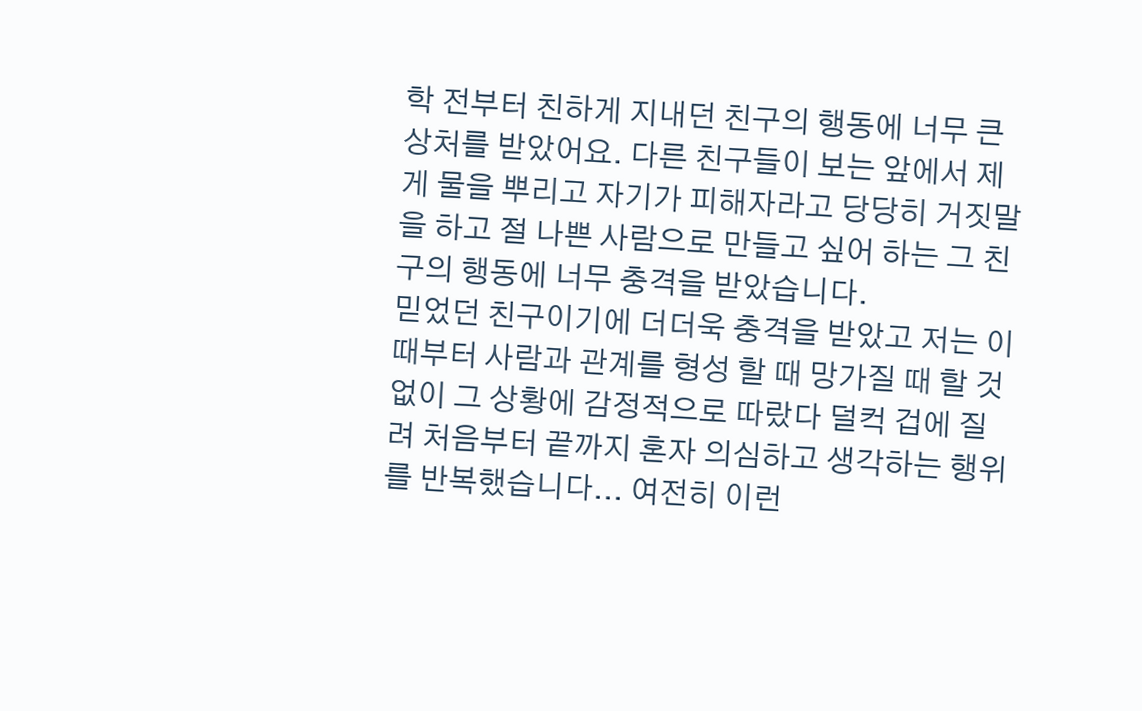학 전부터 친하게 지내던 친구의 행동에 너무 큰 상처를 받았어요. 다른 친구들이 보는 앞에서 제게 물을 뿌리고 자기가 피해자라고 당당히 거짓말을 하고 절 나쁜 사람으로 만들고 싶어 하는 그 친구의 행동에 너무 충격을 받았습니다.
믿었던 친구이기에 더더욱 충격을 받았고 저는 이 때부터 사람과 관계를 형성 할 때 망가질 때 할 것 없이 그 상황에 감정적으로 따랐다 덜컥 겁에 질려 처음부터 끝까지 혼자 의심하고 생각하는 행위를 반복했습니다... 여전히 이런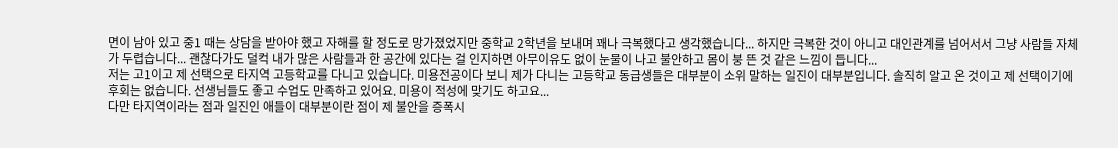면이 남아 있고 중1 때는 상담을 받아야 했고 자해를 할 정도로 망가졌었지만 중학교 2학년을 보내며 꽤나 극복했다고 생각했습니다... 하지만 극복한 것이 아니고 대인관계를 넘어서서 그냥 사람들 자체가 두렵습니다... 괜찮다가도 덜컥 내가 많은 사람들과 한 공간에 있다는 걸 인지하면 아무이유도 없이 눈물이 나고 불안하고 몸이 붕 뜬 것 같은 느낌이 듭니다...
저는 고1이고 제 선택으로 타지역 고등학교를 다니고 있습니다. 미용전공이다 보니 제가 다니는 고등학교 동급생들은 대부분이 소위 말하는 일진이 대부분입니다. 솔직히 알고 온 것이고 제 선택이기에 후회는 없습니다. 선생님들도 좋고 수업도 만족하고 있어요. 미용이 적성에 맞기도 하고요...
다만 타지역이라는 점과 일진인 애들이 대부분이란 점이 제 불안을 증폭시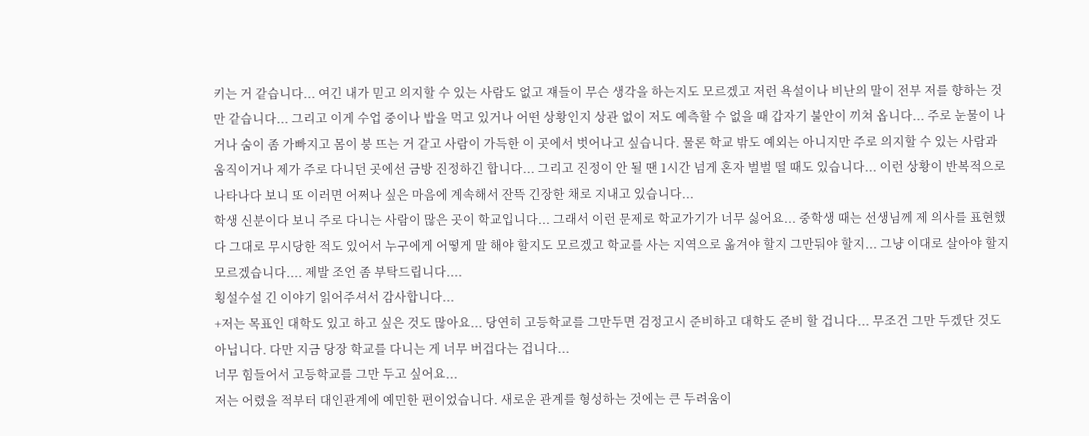키는 거 같습니다... 여긴 내가 믿고 의지할 수 있는 사람도 없고 쟤들이 무슨 생각을 하는지도 모르겠고 저런 욕설이나 비난의 말이 전부 저를 향하는 것만 같습니다... 그리고 이게 수업 중이나 밥을 먹고 있거나 어떤 상황인지 상관 없이 저도 예측할 수 없을 때 갑자기 불안이 끼쳐 옵니다... 주로 눈물이 나거나 숨이 좀 가빠지고 몸이 붕 뜨는 거 같고 사람이 가득한 이 곳에서 벗어나고 싶습니다. 물론 학교 밖도 예외는 아니지만 주로 의지할 수 있는 사람과 움직이거나 제가 주로 다니던 곳에선 금방 진정하긴 합니다... 그리고 진정이 안 될 땐 1시간 넘게 혼자 벌벌 떨 때도 있습니다... 이런 상황이 반복적으로 나타나다 보니 또 이러면 어쩌나 싶은 마음에 계속해서 잔뜩 긴장한 채로 지내고 있습니다...
학생 신분이다 보니 주로 다니는 사람이 많은 곳이 학교입니다... 그래서 이런 문제로 학교가기가 너무 싫어요... 중학생 때는 선생님께 제 의사를 표현했다 그대로 무시당한 적도 있어서 누구에게 어떻게 말 해야 할지도 모르겠고 학교를 사는 지역으로 옮겨야 할지 그만둬야 할지... 그냥 이대로 살아야 할지 모르겠습니다.... 제발 조언 좀 부탁드립니다....
횡설수설 긴 이야기 읽어주셔서 감사합니다...
+저는 목표인 대학도 있고 하고 싶은 것도 많아요... 당연히 고등학교를 그만두면 검정고시 준비하고 대학도 준비 할 겁니다... 무조건 그만 두겠단 것도 아닙니다. 다만 지금 당장 학교를 다니는 게 너무 버겁다는 겁니다...
너무 힘들어서 고등학교를 그만 두고 싶어요...
저는 어렸을 적부터 대인관계에 예민한 편이었습니다. 새로운 관계를 형성하는 것에는 큰 두려움이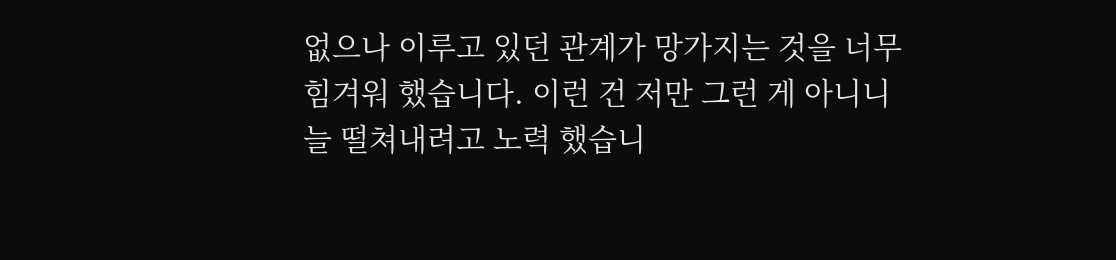없으나 이루고 있던 관계가 망가지는 것을 너무 힘겨워 했습니다. 이런 건 저만 그런 게 아니니 늘 떨쳐내려고 노력 했습니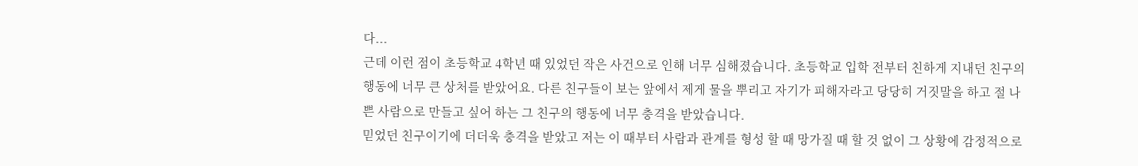다...
근데 이런 점이 초등학교 4학년 때 있었던 작은 사건으로 인해 너무 심해졌습니다. 초등학교 입학 전부터 친하게 지내던 친구의 행동에 너무 큰 상처를 받았어요. 다른 친구들이 보는 앞에서 제게 물을 뿌리고 자기가 피해자라고 당당히 거짓말을 하고 절 나쁜 사람으로 만들고 싶어 하는 그 친구의 행동에 너무 충격을 받았습니다.
믿었던 친구이기에 더더욱 충격을 받았고 저는 이 때부터 사람과 관계를 형성 할 때 망가질 때 할 것 없이 그 상황에 감정적으로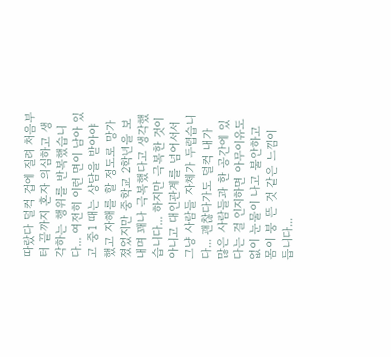따랐다 덜컥 겁에 질려 처음부터 끝까지 혼자 의심하고 생각하는 행위를 반복했습니다... 여전히 이런 면이 남아 있고 중1 때는 상담을 받아야 했고 자해를 할 정도로 망가졌었지만 중학교 2학년을 보내며 꽤나 극복했다고 생각했습니다... 하지만 극복한 것이 아니고 대인관계를 넘어서서 그냥 사람들 자체가 두렵습니다... 괜찮다가도 덜컥 내가 많은 사람들과 한 공간에 있다는 걸 인지하면 아무이유도 없이 눈물이 나고 불안하고 몸이 붕 뜬 것 같은 느낌이 듭니다...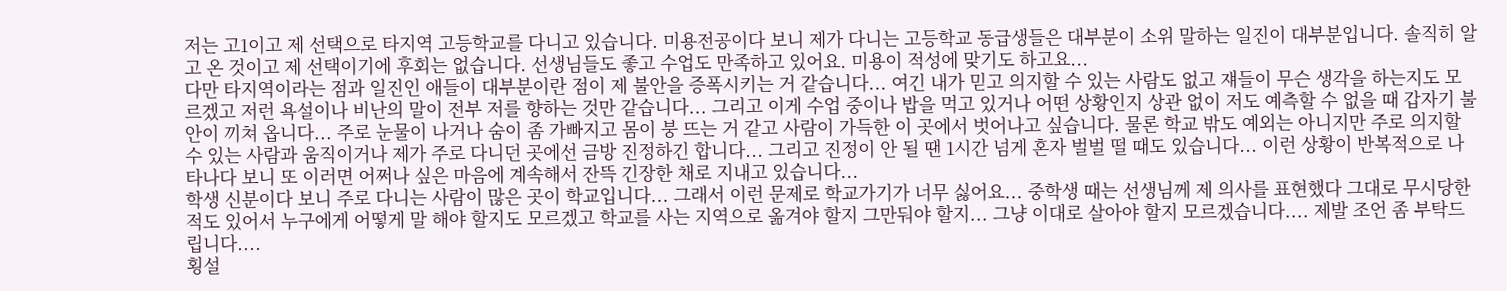저는 고1이고 제 선택으로 타지역 고등학교를 다니고 있습니다. 미용전공이다 보니 제가 다니는 고등학교 동급생들은 대부분이 소위 말하는 일진이 대부분입니다. 솔직히 알고 온 것이고 제 선택이기에 후회는 없습니다. 선생님들도 좋고 수업도 만족하고 있어요. 미용이 적성에 맞기도 하고요...
다만 타지역이라는 점과 일진인 애들이 대부분이란 점이 제 불안을 증폭시키는 거 같습니다... 여긴 내가 믿고 의지할 수 있는 사람도 없고 쟤들이 무슨 생각을 하는지도 모르겠고 저런 욕설이나 비난의 말이 전부 저를 향하는 것만 같습니다... 그리고 이게 수업 중이나 밥을 먹고 있거나 어떤 상황인지 상관 없이 저도 예측할 수 없을 때 갑자기 불안이 끼쳐 옵니다... 주로 눈물이 나거나 숨이 좀 가빠지고 몸이 붕 뜨는 거 같고 사람이 가득한 이 곳에서 벗어나고 싶습니다. 물론 학교 밖도 예외는 아니지만 주로 의지할 수 있는 사람과 움직이거나 제가 주로 다니던 곳에선 금방 진정하긴 합니다... 그리고 진정이 안 될 땐 1시간 넘게 혼자 벌벌 떨 때도 있습니다... 이런 상황이 반복적으로 나타나다 보니 또 이러면 어쩌나 싶은 마음에 계속해서 잔뜩 긴장한 채로 지내고 있습니다...
학생 신분이다 보니 주로 다니는 사람이 많은 곳이 학교입니다... 그래서 이런 문제로 학교가기가 너무 싫어요... 중학생 때는 선생님께 제 의사를 표현했다 그대로 무시당한 적도 있어서 누구에게 어떻게 말 해야 할지도 모르겠고 학교를 사는 지역으로 옮겨야 할지 그만둬야 할지... 그냥 이대로 살아야 할지 모르겠습니다.... 제발 조언 좀 부탁드립니다....
횡설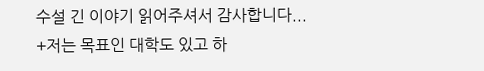수설 긴 이야기 읽어주셔서 감사합니다...
+저는 목표인 대학도 있고 하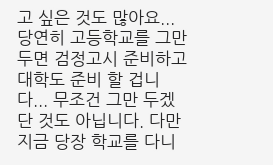고 싶은 것도 많아요... 당연히 고등학교를 그만두면 검정고시 준비하고 대학도 준비 할 겁니다... 무조건 그만 두겠단 것도 아닙니다. 다만 지금 당장 학교를 다니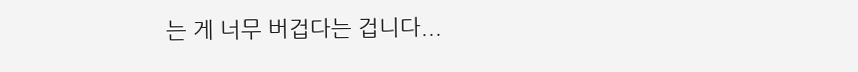는 게 너무 버겁다는 겁니다...